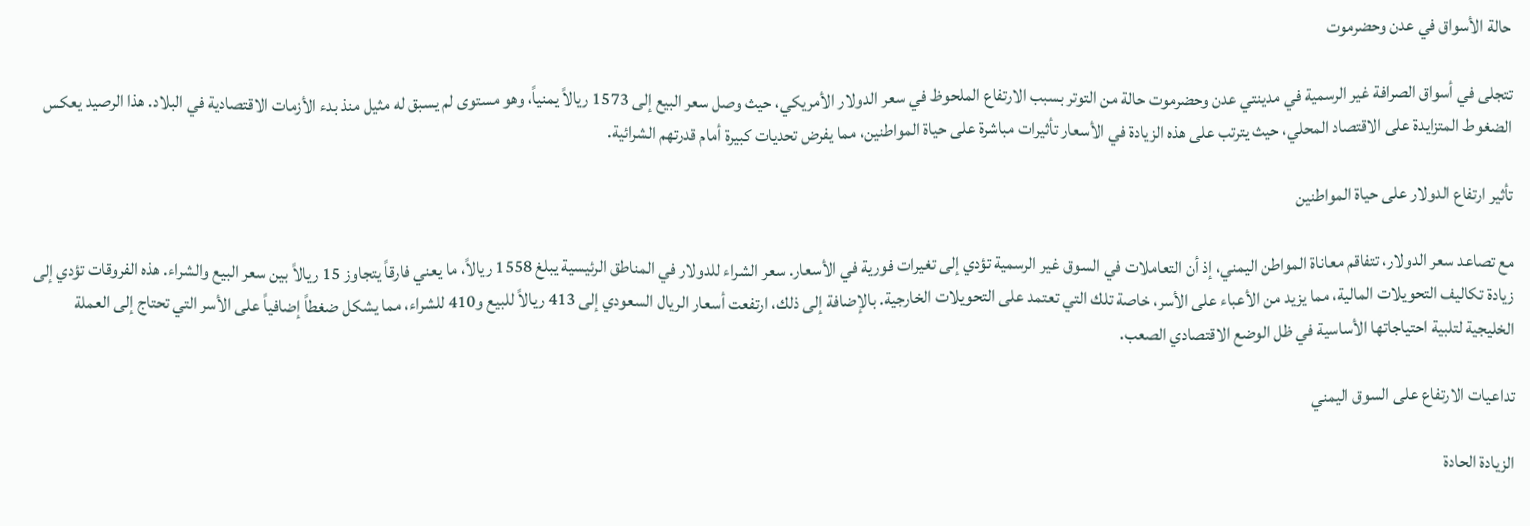حالة الأسواق في عدن وحضرموت

تتجلى في أسواق الصرافة غير الرسمية في مدينتي عدن وحضرموت حالة من التوتر بسبب الارتفاع الملحوظ في سعر الدولار الأمريكي، حيث وصل سعر البيع إلى 1573 ريالاً يمنياً، وهو مستوى لم يسبق له مثيل منذ بدء الأزمات الاقتصادية في البلاد. هذا الرصيد يعكس الضغوط المتزايدة على الاقتصاد المحلي، حيث يترتب على هذه الزيادة في الأسعار تأثيرات مباشرة على حياة المواطنين، مما يفرض تحديات كبيرة أمام قدرتهم الشرائية.

تأثير ارتفاع الدولار على حياة المواطنين

مع تصاعد سعر الدولار، تتفاقم معاناة المواطن اليمني، إذ أن التعاملات في السوق غير الرسمية تؤدي إلى تغيرات فورية في الأسعار. سعر الشراء للدولار في المناطق الرئيسية يبلغ 1558 ريالاً، ما يعني فارقاً يتجاوز 15 ريالاً بين سعر البيع والشراء. هذه الفروقات تؤدي إلى زيادة تكاليف التحويلات المالية، مما يزيد من الأعباء على الأسر، خاصة تلك التي تعتمد على التحويلات الخارجية. بالإضافة إلى ذلك، ارتفعت أسعار الريال السعودي إلى 413 ريالاً للبيع و410 للشراء، مما يشكل ضغطاً إضافياً على الأسر التي تحتاج إلى العملة الخليجية لتلبية احتياجاتها الأساسية في ظل الوضع الاقتصادي الصعب.

تداعيات الارتفاع على السوق اليمني

الزيادة الحادة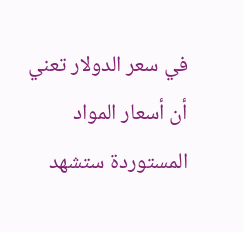في سعر الدولار تعني أن أسعار المواد المستوردة ستشهد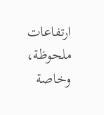ارتفاعات ملحوظة، وخاصة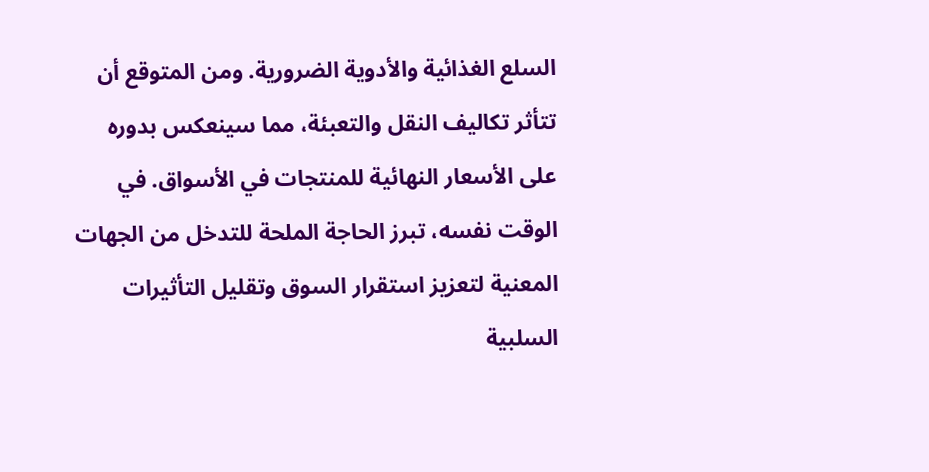السلع الغذائية والأدوية الضرورية. ومن المتوقع أن تتأثر تكاليف النقل والتعبئة، مما سينعكس بدوره على الأسعار النهائية للمنتجات في الأسواق. في الوقت نفسه، تبرز الحاجة الملحة للتدخل من الجهات المعنية لتعزيز استقرار السوق وتقليل التأثيرات السلبية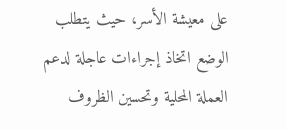على معيشة الأسر، حيث يتطلب الوضع اتخاذ إجراءات عاجلة لدعم العملة المحلية وتحسين الظروف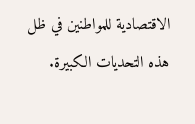الاقتصادية للمواطنين في ظل هذه التحديات الكبيرة.